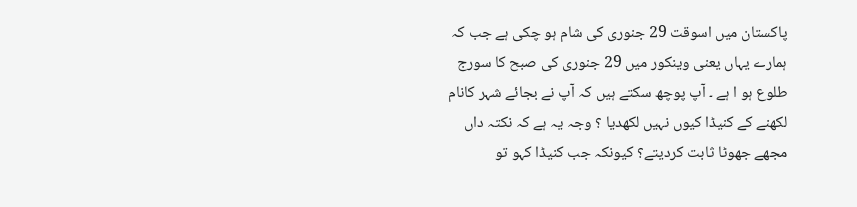پاکستان میں اسوقت 29 جنوری کی شام ہو چکی ہے جب کہ ہمارے یہاں یعنی وینکور میں 29 جنوری کی صبح کا سورج طلوع ہو ا ہے ۔ آپ پوچھ سکتے ہیں کہ آپ نے بجائے شہر کانام لکھنے کے کنیڈا کیوں نہیں لکھدیا ؟ وجہ یہ ہے کہ نکتہ داں مجھے جھوٹا ثابت کردیتے؟ کیونکہ جب کنیڈا کہو تو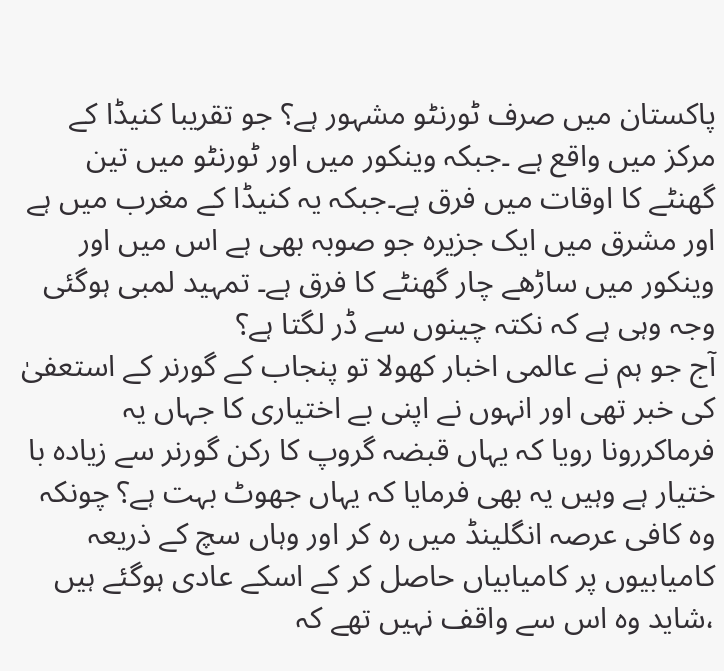پاکستان میں صرف ٹورنٹو مشہور ہے؟ جو تقریبا کنیڈا کے مرکز میں واقع ہے ۔جبکہ وینکور میں اور ٹورنٹو میں تین گھنٹے کا اوقات میں فرق ہے۔جبکہ یہ کنیڈا کے مغرب میں ہے اور مشرق میں ایک جزیرہ جو صوبہ بھی ہے اس میں اور وینکور میں ساڑھے چار گھنٹے کا فرق ہے۔ تمہید لمبی ہوگئی وجہ وہی ہے کہ نکتہ چینوں سے ڈر لگتا ہے؟
آج جو ہم نے عالمی اخبار کھولا تو پنجاب کے گورنر کے استعفیٰ کی خبر تھی اور انہوں نے اپنی بے اختیاری کا جہاں یہ فرماکررونا رویا کہ یہاں قبضہ گروپ کا رکن گورنر سے زیادہ با ختیار ہے وہیں یہ بھی فرمایا کہ یہاں جھوٹ بہت ہے؟ چونکہ وہ کافی عرصہ انگلینڈ میں رہ کر اور وہاں سچ کے ذریعہ کامیابیوں پر کامیابیاں حاصل کر کے اسکے عادی ہوگئے ہیں ،شاید وہ اس سے واقف نہیں تھے کہ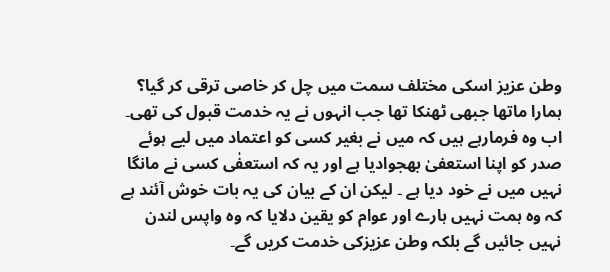وطن عزیز اسکی مختلف سمت میں چل کر خاصی ترقی کر گیا؟ ہمارا ماتھا جبھی ٹھنکا تھا جب انہوں نے یہ خدمت قبول کی تھی۔ اب وہ فرمارہے ہیں کہ میں نے بغیر کسی کو اعتماد میں لیے ہوئے صدر کو اپنا استعفیٰ بھجوادیا ہے اور یہ کہ استعفٰی کسی نے مانگا نہیں میں نے خود دیا ہے ۔ لیکن ان کے بیان کی یہ بات خوش آئند ہے کہ وہ ہمت نہیں ہارے اور عوام کو یقین دلایا کہ وہ واپس لندن نہیں جائیں گے بلکہ وطن عزیزکی خدمت کریں گے۔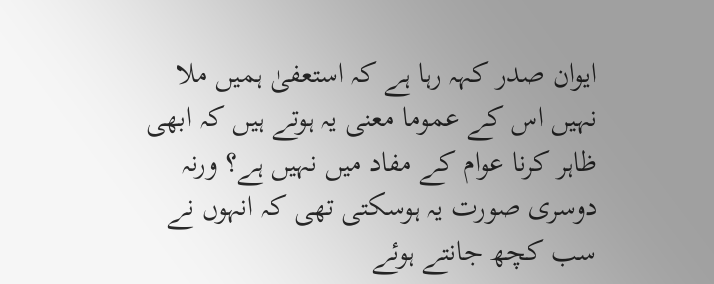ایوان صدر کہہ رہا ہے کہ استعفیٰ ہمیں ملا نہیں اس کے عموما معنی یہ ہوتے ہیں کہ ابھی ظاہر کرنا عوام کے مفاد میں نہیں ہے؟ ورنہ دوسری صورت یہ ہوسکتی تھی کہ انہوں نے سب کچھ جانتے ہوئے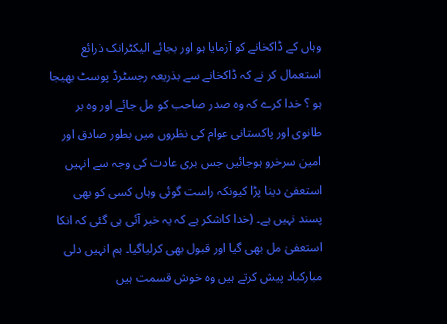وہاں کے ڈاکخانے کو آزمایا ہو اور بجائے الیکٹرانک ذرائع استعمال کر نے کہ ڈاکخانے سے بذریعہ رجسٹرڈ پوسٹ بھیجا ہو ؟ خدا کرے کہ وہ صدر صاحب کو مل جائے اور وہ بر طانوی اور پاکستانی عوام کی نظروں میں بطور صادق اور امین سرخرو ہوجائیں جس بری عادت کی وجہ سے انہیں استعفیٰ دینا پڑا کیونکہ راست گوئی وہاں کسی کو بھی پسند نہیں ہے۔ (خدا کاشکر ہے کہ یہ خبر آئی ہی گئی کہ انکا استعفیٰ مل بھی گیا اور قبول بھی کرلیاگیا۔ ہم انہیں دلی مبارکباد پیش کرتے ہیں وہ خوش قسمت ہیں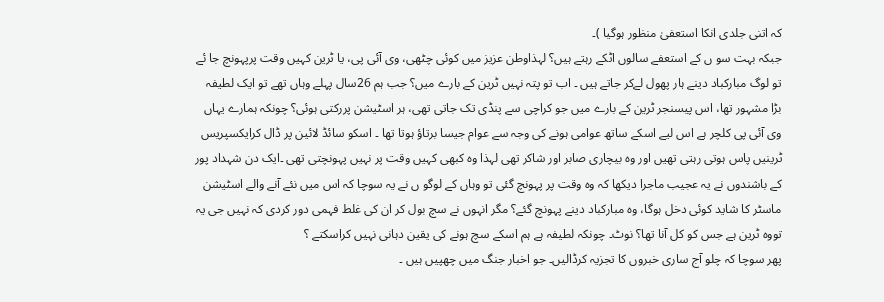کہ اتنی جلدی انکا استعفیٰ منظور ہوگیا )۔
جبکہ بہت سو ں کے استعفے سالوں اٹکے رہتے ہیں؟ لہذاوطن عزیز میں کوئی چٹھی، وی آئی پی، یا ٹرین کہیں وقت پرپہونچ جا ئے تو لوگ مبارکباد دینے ہار پھول لےکر جاتے ہیں ۔ اب تو پتہ نہیں ٹرین کے بارے میں؟ جب ہم 26سال پہلے وہاں تھے تو ایک لطیفہ بڑا مشہور تھا، اس پیسنجر ٹرین کے بارے میں جو کراچی سے پنڈی تک جاتی تھی، ہر اسٹیشن پررکتی ہوئی؟ چونکہ ہمارے یہاں وی آئی پی کلچر ہے اس لیے اسکے ساتھ عوامی ہونے کی وجہ سے عوام جیسا برتاؤ ہوتا تھا ۔ اسکو سائڈ لائین پر ڈال کرایکسپریس ٹرینیں پاس ہوتی رہتی تھیں اور وہ بیچاری صابر اور شاکر تھی لہذا وہ کبھی کہیں وقت پر نہیں پہونچتی تھی ۔ایک دن شہداد پور کے باشندوں نے یہ عجیب ماجرا دیکھا کہ وہ وقت پر پہونچ گئی تو وہاں کے لوگو ں نے یہ سوچا کہ اس میں نئے آنے والے اسٹیشن ماسٹر کا شاید کوئی دخل ہوگا، وہ مبارکباد دینے پہونچ گئے؟ مگر انہوں نے سچ بول کر ان کی غلط فہمی دور کردی کہ نہیں جی یہ تووہ ٹرین ہے جس کو کل آنا تھا؟ نوٹ۔ چونکہ لطیفہ ہے ہم اسکے سچ ہونے کی یقین دہانی نہیں کراسکتے ؟
پھر سوچا کہ چلو آج ساری خبروں کا تجزیہ کرڈالیں۔ جو اخبار جنگ میں چھپیں ہیں ۔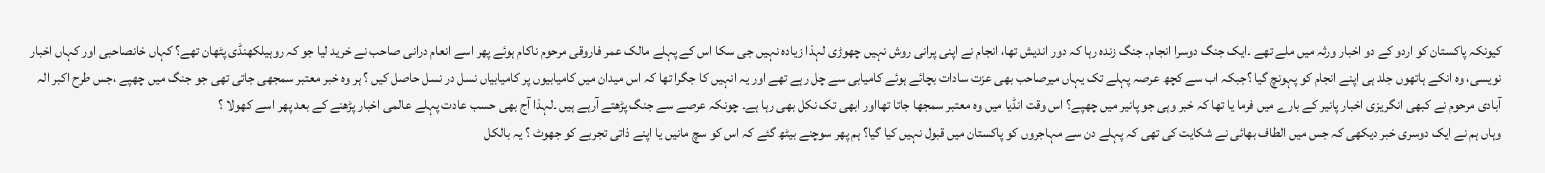کیونکہ پاکستان کو اردو کے دو اخبار ورثہ میں ملے تھے ۔ایک جنگ دوسرا انجام۔ جنگ زندہ رہا کہ دور اندیش تھا، انجام نے اپنی پرانی روش نہیں چھوڑی لہذا زیادہ نہیں جی سکا اس کے پہلے مالک عمر فاروقی مرحوم ناکام ہوئے پھر اسے انعام درانی صاحب نے خرید لیا جو کہ روہیلکھنڈی پٹھان تھے؟ کہاں خانصاحبی اور کہاں اخبار نویسی، وہ انکے ہاتھوں جلد ہی اپنے انجام کو پہونچ گیا ؟جبکہ اب سے کچھ عرصہ پہلے تک یہاں میرصاحب بھی عزت سادات بچائے ہوئے کامیابی سے چل رہے تھے اور یہ انہیں کا جگرا تھا کہ اس میدان میں کامیابیوں پر کامیابیاں نسل در نسل حاصل کیں ؟ ہر وہ خبر معتبر سمجھی جاتی تھی جو جنگ میں چھپے ،جس طرح اکبر الہ آبادی مرحوم نے کبھی انگریزی اخبار پانیر کے بارے میں فرما یا تھا کہ خبر وہی جو پانیر میں چھپے؟ اس وقت انڈیا میں وہ معتبر سمجھا جاتا تھااور ابھی تک نکل بھی رہا ہے۔ چونکہ عرصے سے جنگ پڑھتے آرہے ہیں ۔لہذا آج بھی حسب عادت پہلے عالمی اخبار پڑھنے کے بعد پھر اسے کھولا ؟
وہاں ہم نے ایک دوسری خبر دیکھی کہ جس میں الطاف بھائی نے شکایت کی تھی کہ پہلے دن سے مہاجروں کو پاکستان میں قبول نہیں کیا گیا؟ ہم پھر سوچنے بیٹھ گئے کہ اس کو سچ مانیں یا اپنے ذاتی تجربے کو جھوٹ ؟ یہ بالکل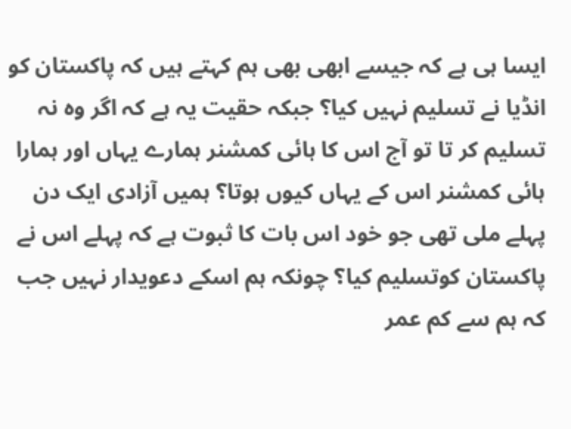ایسا ہی ہے کہ جیسے ابھی بھی ہم کہتے ہیں کہ پاکستان کو انڈیا نے تسلیم نہیں کیا؟ جبکہ حقیت یہ ہے کہ اگر وہ نہ تسلیم کر تا تو آج اس کا ہائی کمشنر ہمارے یہاں اور ہمارا ہائی کمشنر اس کے یہاں کیوں ہوتا؟ ہمیں آزادی ایک دن پہلے ملی تھی جو خود اس بات کا ثبوت ہے کہ پہلے اس نے پاکستان کوتسلیم کیا؟ چونکہ ہم اسکے دعویدار نہیں جب کہ ہم سے کم عمر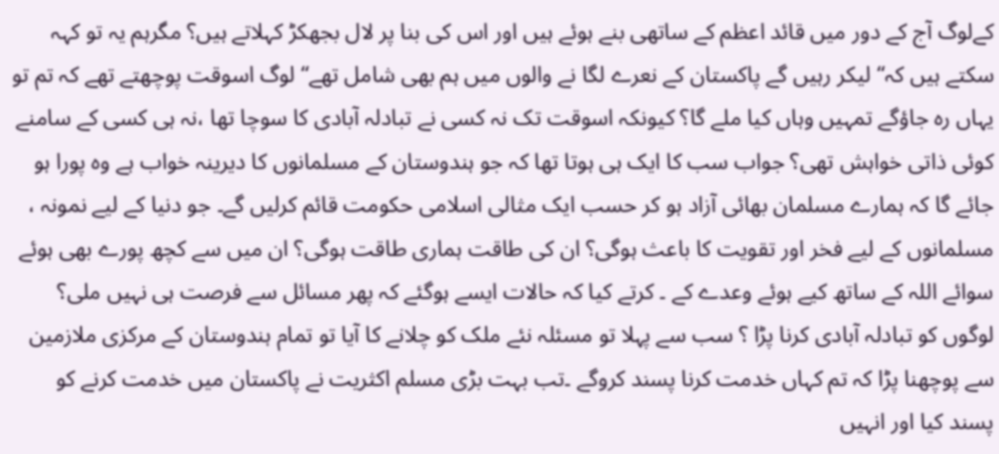کےلوگ آج کے دور میں قائد اعظم کے ساتھی بنے ہوئے ہیں اور اس کی بنا پر لال بجھکڑ کہلاتے ہیں؟ مگرہم یہ تو کہہ سکتے ہیں کہ“ لیکر رہیں گے پاکستان کے نعرے لگا نے والوں میں ہم بھی شامل تھے“ لوگ اسوقت پوچھتے تھے کہ تم تو یہاں رہ جاؤگے تمہیں وہاں کیا ملے گا؟ کیونکہ اسوقت تک نہ کسی نے تبادلہ آبادی کا سوچا تھا ،نہ ہی کسی کے سامنے کوئی ذاتی خواہش تھی؟ جواب سب کا ایک ہی ہوتا تھا کہ جو ہندوستان کے مسلمانوں کا دیرینہ خواب ہے وہ پورا ہو جائے گا کہ ہمارے مسلمان بھائی آزاد ہو کر حسب ایک مثالی اسلامی حکومت قائم کرلیں گے۔ جو دنیا کے لیے نمونہ ، مسلمانوں کے لیے فخر اور تقویت کا باعث ہوگی؟ ان کی طاقت ہماری طاقت ہوگی؟ ان میں سے کچھ پورے بھی ہوئے سوائے اللہ کے ساتھ کیے ہوئے وعدے کے ۔ کرتے کیا کہ حالات ایسے ہوگئے کہ پھر مسائل سے فرصت ہی نہیں ملی؟
لوگوں کو تبادلہ آبادی کرنا پڑا ؟ سب سے پہلا تو مسئلہ نئے ملک کو چلانے کا آیا تو تمام ہندوستان کے مرکزی ملازمین سے پوچھنا پڑا کہ تم کہاں خدمت کرنا پسند کروگے ۔تب بہت بڑی مسلم اکثریت نے پاکستان میں خدمت کرنے کو پسند کیا اور انہیں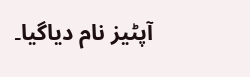آپٹیز نام دیاگیا۔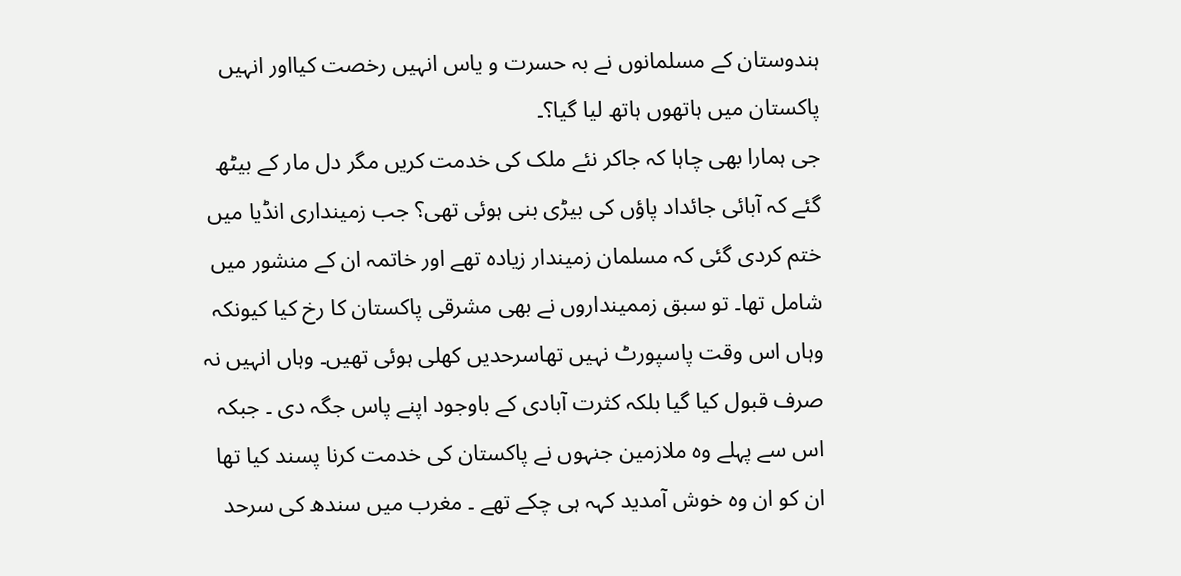ہندوستان کے مسلمانوں نے بہ حسرت و یاس انہیں رخصت کیااور انہیں پاکستان میں ہاتھوں ہاتھ لیا گیا؟۔
جی ہمارا بھی چاہا کہ جاکر نئے ملک کی خدمت کریں مگر دل مار کے بیٹھ گئے کہ آبائی جائداد پاؤں کی بیڑی بنی ہوئی تھی؟ جب زمینداری انڈیا میں ختم کردی گئی کہ مسلمان زمیندار زیادہ تھے اور خاتمہ ان کے منشور میں شامل تھا۔ تو سبق زممینداروں نے بھی مشرقی پاکستان کا رخ کیا کیونکہ وہاں اس وقت پاسپورٹ نہیں تھاسرحدیں کھلی ہوئی تھیں۔ وہاں انہیں نہ صرف قبول کیا گیا بلکہ کثرت آبادی کے باوجود اپنے پاس جگہ دی ۔ جبکہ اس سے پہلے وہ ملازمین جنہوں نے پاکستان کی خدمت کرنا پسند کیا تھا ان کو ان وہ خوش آمدید کہہ ہی چکے تھے ۔ مغرب میں سندھ کی سرحد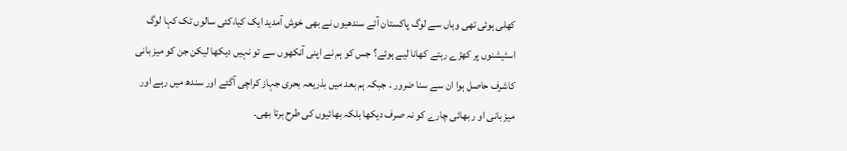کھلی ہوئی تھی وہاں سے لوگ پاکستان آئے سندھیوں نے بھی خوش آمدید ایک کیا،کئی سالوں تک کہا لوگ اسٹیشنوں پر کھڑے رہتے کھانا لیے ہوئے؟ جس کو ہم نے اپنی آنکھوں سے تو نہیں دیکھا لیکن جن کو میز بانی کاشرف حاصل ہوا ان سے سنا ضرور ۔ جبکہ ہم بعد میں بذریعہ بحری جہاز کراچی آگئے اور سندھ میں رہے اور میز بانی او ر بھائی چارے کو نہ صرف دیکھا بلکہ بھائیوں کی طرح برتا بھی۔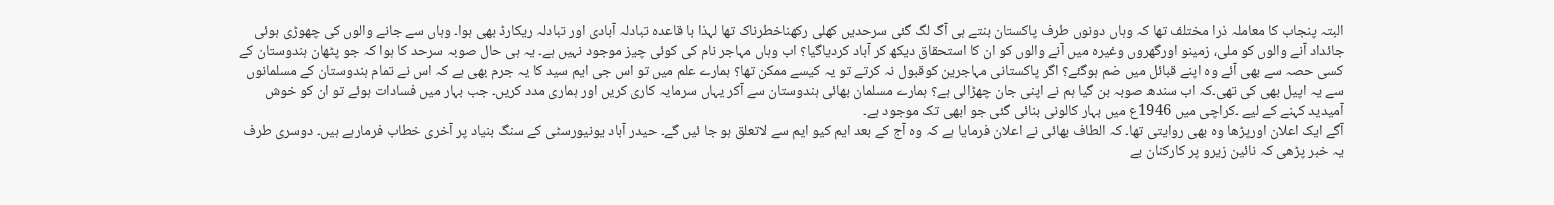البتہ پنجاب کا معاملہ ذرا مختلف تھا کہ وہاں دونوں طرف پاکستان بنتے ہی آگ لگ گئی سرحدیں کھلی رکھناخطرناک تھا لہذا با قاعدہ تبادلہ آبادی اور تبادلہ ریکارڈ بھی ہوا۔ وہاں سے جانے والوں کی چھوڑی ہوئی جائداد آنے والوں کو ملی، زمینو اورگھروں وغیرہ میں آنے والوں کو ان کا استحقاق دیکھ کر آباد کردیاگیا؟ اب وہاں مہاجر نام کی کوئی چیز موجود نہیں ہے۔ یہ ہی حال صوبہ سرحد کا ہوا کہ جو پٹھان ہندوستان کے کسی حصہ سے بھی آئے وہ اپنے قبائل میں ضم ہوگئے؟ اگر پاکستانی مہاجرین کوقبول نہ کرتے تو یہ کیسے ممکن تھا؟ ہمارے علم میں تو اس جی ایم سید کا یہ جرم بھی ہے کہ اس نے تمام ہندوستان کے مسلمانوں سے یہ اپیل بھی کی تھی۔کہ اب سندھ صوبہ بن گیا ہم نے اپنی جان چھڑالی ہے؟ ہمارے مسلمان بھائی ہندوستان سے آکر یہاں سرمایہ کاری کریں اور ہماری مدد کریں۔ جب بہار میں فسادات ہوئے تو ان کو خوش آمیدید کہنے کے لیے ۔کراچی میں 1946ع میں بہار کالونی بنائی گئی جو ابھی تک موجود ہے۔
آگے ایک اعلان اورپڑھا وہ بھی روایتی تھا۔ کہ الطاف بھائی نے اعلان فرمایا ہے کہ وہ آج کے بعد ایم کیو ایم سے لاتعلق ہو جا ئیں گے۔ حیدر آباد یونیورسٹی کے سنگ بنیاد پر آخری خطاب فرمارہے ہیں۔ دوسری طرف یہ خبر پڑھی کہ نائین زیرو پر کارکنان بے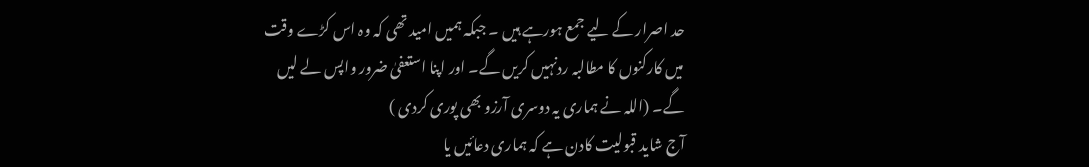حد اصرار کے لیے جمع ہورہے ہیں ۔ جبکہ ہمیں امید تھی کہ وہ اس کڑے وقت میں کارکنوں کا مطالبہ ردنہیں کریں گے۔ اور اپنا استعفیٰ ضرور واپس لے لیں گے۔ (اللہ نے ہماری یہ دوسری آرزو بھی پوری کردی )
آج شاید قبولیت کادن ہے کہ ہماری دعائیں یا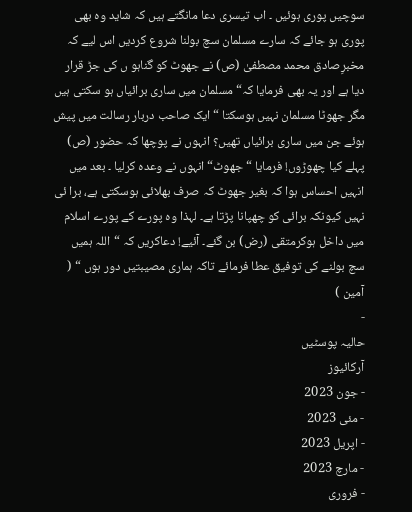سوچیں پوری ہوئیں ۔ اب تیسری دعا مانگتے ہیں کہ شاید وہ بھی پوری ہو جائے کہ سارے مسلمان سچ بولنا شروع کردیں اس لیے کہ مخبرِصادق محمد مصطفیٰ (ص) نے جھوٹ کو گناہو ں کی جڑ قرار دیا ہے اور یہ بھی فرمایا کہ“ مسلمان میں ساری برائیاں ہو سکتی ہیں مگر جھوٹا مسلمان نہیں ہوسکتا “ ایک صاحب دربار رسالت میں پیش ہوئے جن میں ساری برائیاں تھیں؟ انہوں نے پوچھا کہ حضور (ص) پہلے کیا چھوڑوں! فرمایا “ جھوٹ“ انہوں نے وعدہ کرلیا ۔ بعد میں انہیں احساس ہوا کہ بغیر جھوٹ کہ صرف بھلائی ہوسکتی ہے، برا ئی نہیں کیونکہ برائی کو چھپانا پڑتا ہے۔ لہذا وہ پورے کے پورے اسلام میں داخل ہوکرمتقی (رض) بن گئے۔ آئیے! دعاکریں کہ “اللہ ہمیں سچ بولنے کی توفیق عطا فرمائے تاکہ ہماری مصیبتیں دور ہوں “ ( آمین )
-
حالیہ پوسٹیں
آرکائیوز
- جون 2023
- مئی 2023
- اپریل 2023
- مارچ 2023
- فروری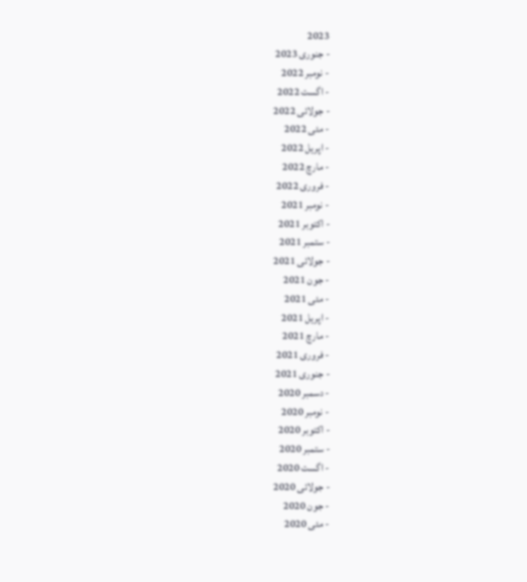2023
- جنوری 2023
- نومبر 2022
- اگست 2022
- جولائی 2022
- مئی 2022
- اپریل 2022
- مارچ 2022
- فروری 2022
- نومبر 2021
- اکتوبر 2021
- ستمبر 2021
- جولائی 2021
- جون 2021
- مئی 2021
- اپریل 2021
- مارچ 2021
- فروری 2021
- جنوری 2021
- دسمبر 2020
- نومبر 2020
- اکتوبر 2020
- ستمبر 2020
- اگست 2020
- جولائی 2020
- جون 2020
- مئی 2020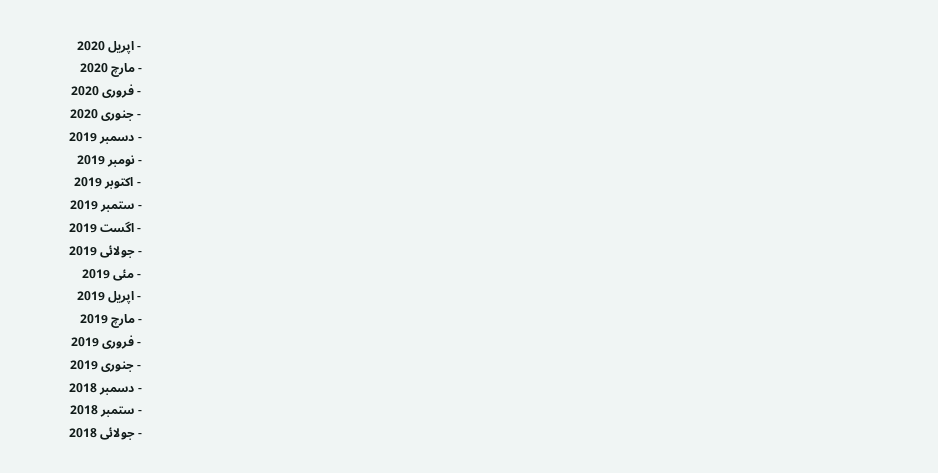- اپریل 2020
- مارچ 2020
- فروری 2020
- جنوری 2020
- دسمبر 2019
- نومبر 2019
- اکتوبر 2019
- ستمبر 2019
- اگست 2019
- جولائی 2019
- مئی 2019
- اپریل 2019
- مارچ 2019
- فروری 2019
- جنوری 2019
- دسمبر 2018
- ستمبر 2018
- جولائی 2018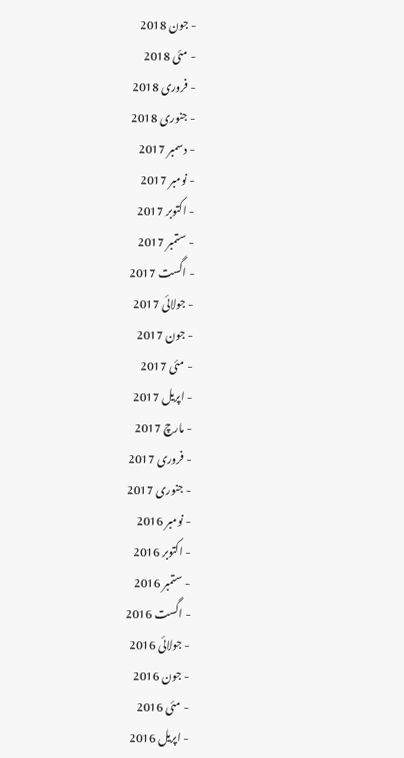- جون 2018
- مئی 2018
- فروری 2018
- جنوری 2018
- دسمبر 2017
- نومبر 2017
- اکتوبر 2017
- ستمبر 2017
- اگست 2017
- جولائی 2017
- جون 2017
- مئی 2017
- اپریل 2017
- مارچ 2017
- فروری 2017
- جنوری 2017
- نومبر 2016
- اکتوبر 2016
- ستمبر 2016
- اگست 2016
- جولائی 2016
- جون 2016
- مئی 2016
- اپریل 2016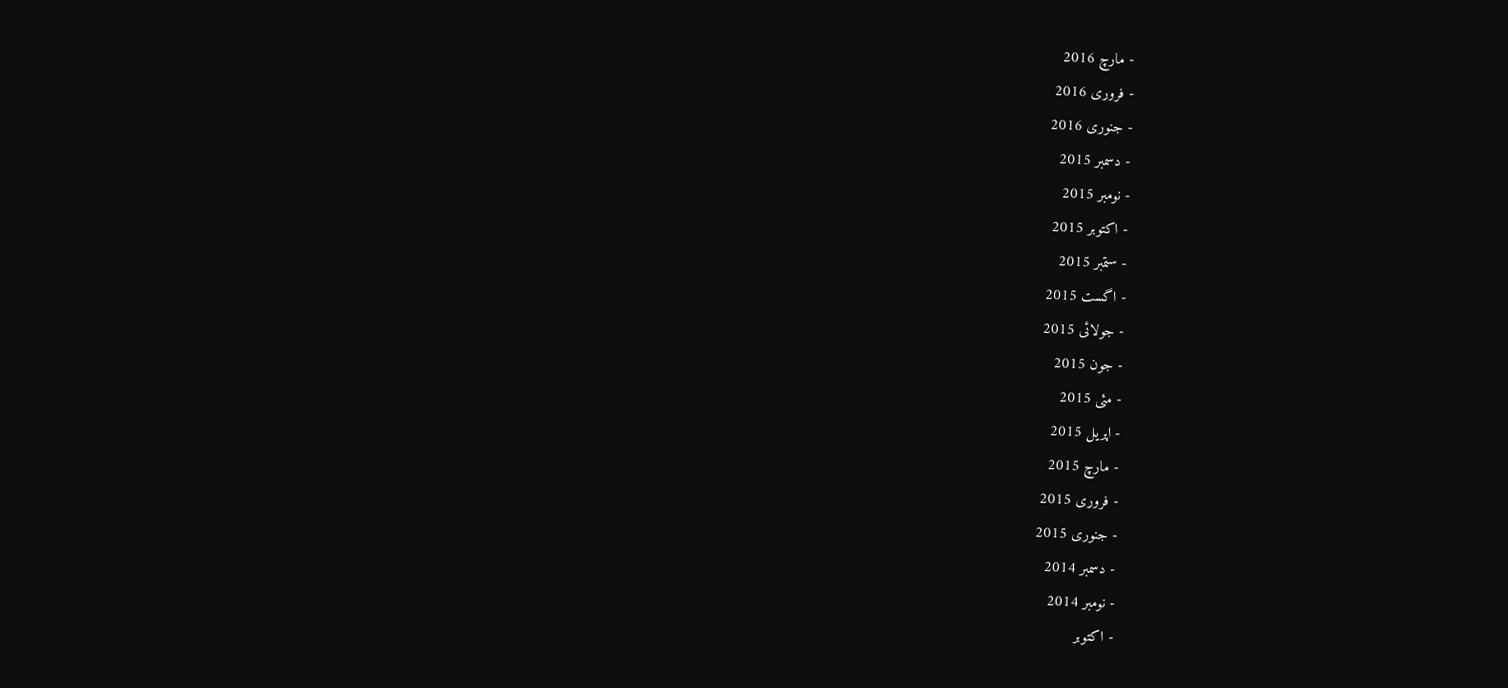- مارچ 2016
- فروری 2016
- جنوری 2016
- دسمبر 2015
- نومبر 2015
- اکتوبر 2015
- ستمبر 2015
- اگست 2015
- جولائی 2015
- جون 2015
- مئی 2015
- اپریل 2015
- مارچ 2015
- فروری 2015
- جنوری 2015
- دسمبر 2014
- نومبر 2014
- اکتوبر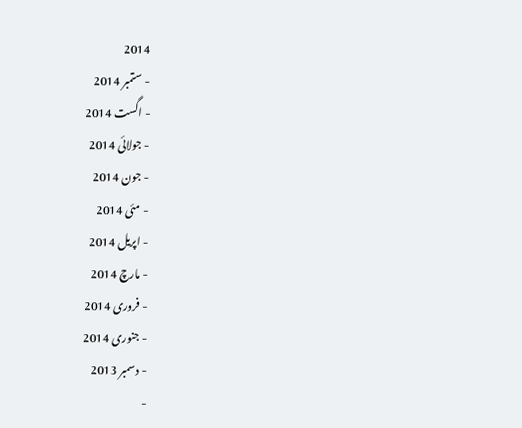2014
- ستمبر 2014
- اگست 2014
- جولائی 2014
- جون 2014
- مئی 2014
- اپریل 2014
- مارچ 2014
- فروری 2014
- جنوری 2014
- دسمبر 2013
-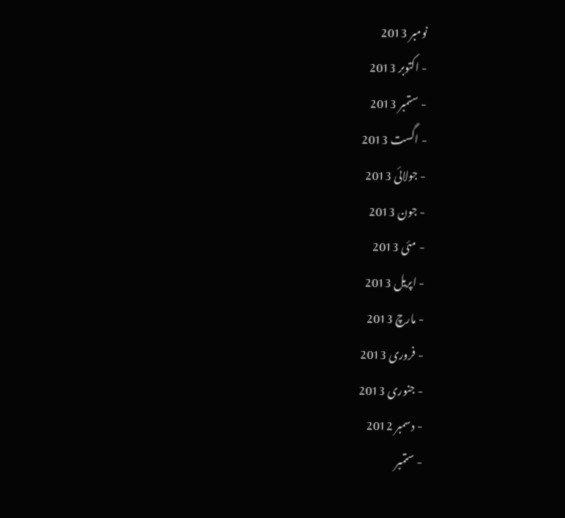نومبر 2013
- اکتوبر 2013
- ستمبر 2013
- اگست 2013
- جولائی 2013
- جون 2013
- مئی 2013
- اپریل 2013
- مارچ 2013
- فروری 2013
- جنوری 2013
- دسمبر 2012
- ستمبر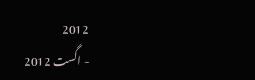2012
- اگست 2012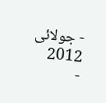- جولائی 2012
-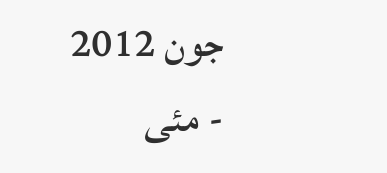جون 2012
- مئی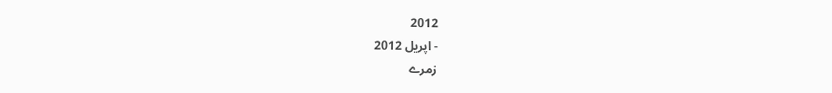2012
- اپریل 2012
زمرے